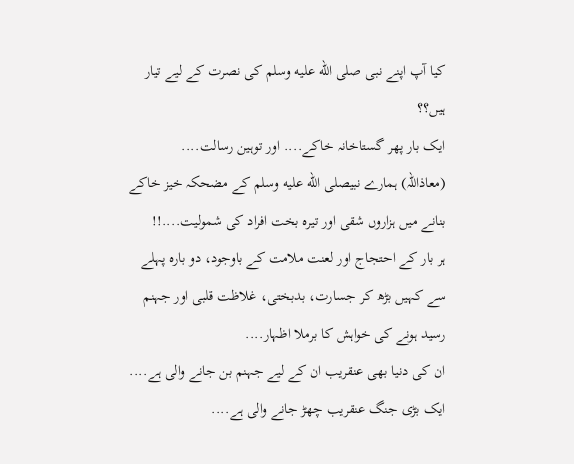کیا آپ اپنے نبی صلى الله عليه وسلم کی نصرت کے لیے تیار ہیں؟؟
ایک بار پھر گستاخانہ خاکے.... اور توہین رسالت....
(معاذاللہ) ہمارے نبیصلى الله عليه وسلم کے مضحکہ خیز خاکے بنانے میں ہزاروں شقی اور تیرہ بخت افراد کی شمولیت....!!
ہر بار کے احتجاج اور لعنت ملامت کے باوجود، دو بارہ پہلے سے کہیں بڑھ کر جسارت، بدبختی، غلاظت قلبی اور جہنم رسید ہونے کی خواہش کا برملا اظہار....
ان کی دنیا بھی عنقریب ان کے لیے جہنم بن جانے والی ہے....
ایک بڑی جنگ عنقریب چھڑ جانے والی ہے....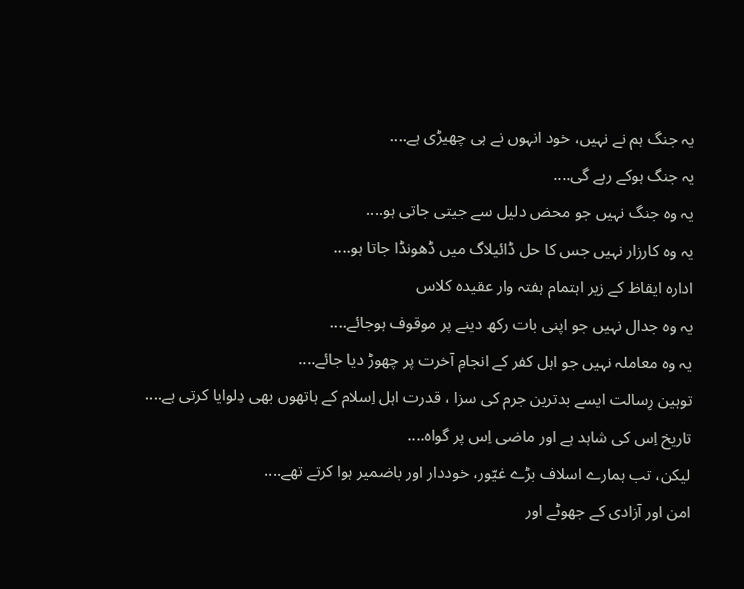یہ جنگ ہم نے نہیں، خود انہوں نے ہی چھیڑی ہے....
یہ جنگ ہوکے رہے گی....
یہ وہ جنگ نہیں جو محض دلیل سے جیتی جاتی ہو....
یہ وہ کارزار نہیں جس کا حل ڈائیلاگ میں ڈھونڈا جاتا ہو....
ادارہ ایقاظ کے زیر اہتمام ہفتہ وار عقیدہ کلاس
یہ وہ جدال نہیں جو اپنی بات رکھ دینے پر موقوف ہوجائے....
یہ وہ معاملہ نہیں جو اہل کفر کے انجامِ آخرت پر چھوڑ دیا جائے....
توہین رِسالت ایسے بدترین جرم کی سزا ، قدرت اہل اِسلام کے ہاتھوں بھی دِلوایا کرتی ہے....
تاریخ اِس کی شاہد ہے اور ماضی اِس پر گواہ....
لیکن، تب ہمارے اسلاف بڑے غیّور، خوددار اور باضمیر ہوا کرتے تھے....
امن اور آزادی کے جھوٹے اور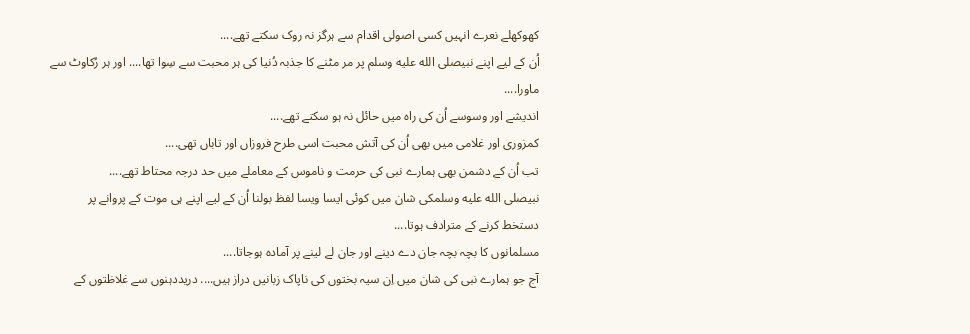کھوکھلے نعرے انہیں کسی اصولی اقدام سے ہرگز نہ روک سکتے تھے....
اُن کے لیے اپنے نبیصلى الله عليه وسلم پر مر مٹنے کا جذبہ دُنیا کی ہر محبت سے سِوا تھا.... اور ہر رُکاوٹ سے ماورا....
اندیشے اور وسوسے اُن کی راہ میں حائل نہ ہو سکتے تھے....
کمزوری اور غلامی میں بھی اُن کی آتش محبت اسی طرح فروزاں اور تاباں تھی....
تب اُن کے دشمن بھی ہمارے نبی کی حرمت و ناموس کے معاملے میں حد درجہ محتاط تھے....
نبیصلى الله عليه وسلمکی شان میں کوئی ایسا ویسا لفظ بولنا اُن کے لیے اپنے ہی موت کے پروانے پر دستخط کرنے کے مترادف ہوتا....
مسلمانوں کا بچہ بچہ جان دے دینے اور جان لے لینے پر آمادہ ہوجاتا....
آج جو ہمارے نبی کی شان میں اِن سیہ بختوں کی ناپاک زبانیں دراز ہیں.... دریددہنوں سے غلاظتوں کے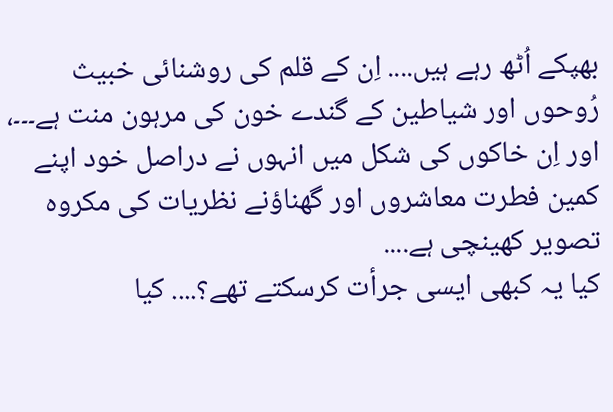بھپکے اُٹھ رہے ہیں.... اِن کے قلم کی روشنائی خبیث رُوحوں اور شیاطین کے گندے خون کی مرہون منت ہے۔۔۔، اور اِن خاکوں کی شکل میں انہوں نے دراصل خود اپنے کمین فطرت معاشروں اور گھناؤنے نظریات کی مکروہ تصویر کھینچی ہے....
کیا یہ کبھی ایسی جرأت کرسکتے تھے؟.... کیا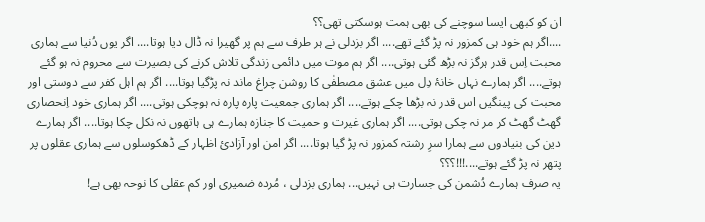ان کو کبھی ایسا سوچنے کی بھی ہمت ہوسکتی تھی؟؟
....اگر ہم خود ہی کمزور نہ پڑ گئے تھے.... اگر بزدلی نے ہر طرف سے ہم پر گھیرا نہ ڈال دیا ہوتا.... اگر یوں دُنیا سے ہماری محبت اِس قدر ہرگز نہ بڑھ گئی ہوتی.... اگر ہم موت میں دائمی زندگی تلاش کرنے کی بصیرت سے محروم نہ ہو گئے ہوتے.... اگر ہمارے نہاں خانۂ دِل میں عشق مصطفٰی کا روشن چراغ ماند نہ پڑگیا ہوتا.... اگر ہم اہل کفر سے دوستی اور محبت کی پینگیں اس قدر نہ بڑھا چکے ہوتے.... اگر ہماری جمعیت پارہ پارہ نہ ہوچکی ہوتی.... اگر ہماری خود اِنحصاری گھٹ گھٹ کر مر نہ چکی ہوتی.... اگر ہماری غیرت و حمیت کا جنازہ ہمارے ہی ہاتھوں نہ نکل چکا ہوتا.... اگر ہمارے دین کی بنیادوں سے ہمارا سرِ رشتہ کمزور نہ پڑ گیا ہوتا.... اگر امن اور آزادیٔ اظہار کے ڈھکوسلوں سے ہماری عقلوں پر پتھر نہ پڑ گئے ہوتے....!!!؟؟؟
یہ صرف ہمارے دُشمن کی جسارت ہی نہیں... ہماری بزدلی ، مُردہ ضمیری اور کم عقلی کا نوحہ بھی ہے!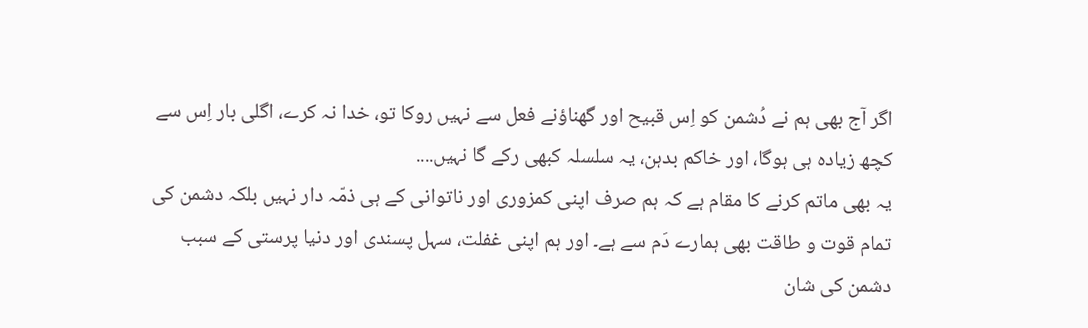اگر آج بھی ہم نے دُشمن کو اِس قبیح اور گھناؤنے فعل سے نہیں روکا تو، خدا نہ کرے، اگلی بار اِس سے کچھ زیادہ ہی ہوگا، اور خاکم بدہن، یہ سلسلہ کبھی رکے گا نہیں....
یہ بھی ماتم کرنے کا مقام ہے کہ ہم صرف اپنی کمزوری اور ناتوانی کے ہی ذمّہ دار نہیں بلکہ دشمن کی تمام قوت و طاقت بھی ہمارے دَم سے ہے۔ اور ہم اپنی غفلت، سہل پسندی اور دنیا پرستی کے سبب دشمن کی شان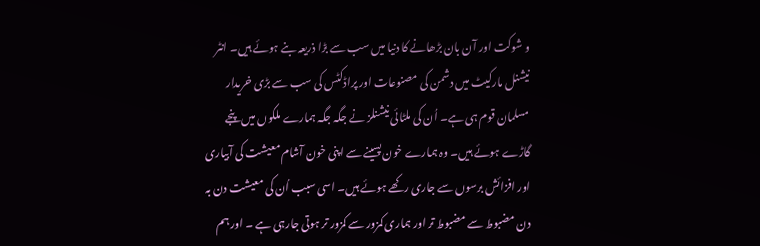و شوکت اور آن بان بڑھانے کا دنیا میں سب سے بڑا ذریعہ بنے ہوئے ہیں۔ انٹر نیشنل مارکیٹ میں دشمن کی مصنوعات اور پراڈکٹس کی سب سے بڑی خریدار مسلمان قوم ہی ہے۔ اُن کی ملٹائی نیشنلز نے جگہ جگہ ہمارے ملکوں میں پنجے گاڑے ہوئے ہیں۔ وہ ہمارے خون پسینے سے اپنی خون آشام معیشت کی آبیاری اور افزائش برسوں سے جاری رکھے ہوئے ہیں۔ اسی سبب اُن کی معیشت دن بہ دن مضبوط سے مضبوط تر اور ہماری کمزور سے کمزور تر ہوتی جارہی ہے ۔ اور ہم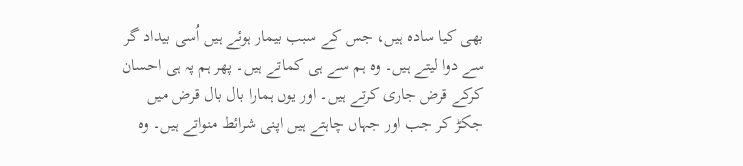بھی کیا سادہ ہیں، جس کے سبب بیمار ہوئے ہیں اُسی بیداد گر سے دوا لیتے ہیں۔ وہ ہم سے ہی کماتے ہیں۔ پھر ہم پہ ہی احسان کرکے قرض جاری کرتے ہیں۔ اور یوں ہمارا بال بال قرض میں جکڑ کر جب اور جہاں چاہتے ہیں اپنی شرائط منواتے ہیں۔ وہ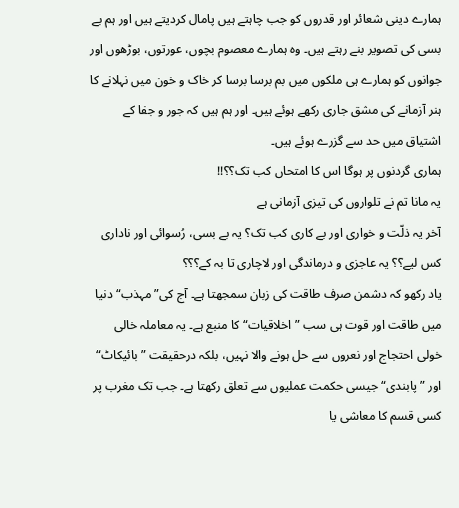ہمارے دینی شعائر اور قدروں کو جب چاہتے ہیں پامال کردیتے ہیں اور ہم بے بسی کی تصویر بنے رہتے ہیں۔ وہ ہمارے معصوم بچوں، عورتوں، بوڑھوں اور جوانوں کو ہمارے ہی ملکوں میں بم برسا برسا کر خاک و خون میں نہلانے کا ہنر آزمانے کی مشق جاری رکھے ہوئے ہیں۔ اور ہم ہیں کہ جور و جفا کے اشتیاق میں حد سے گزرے ہوئے ہیں۔
ہماری گردنوں پر ہوگا اس کا امتحاں کب تک؟؟!!
یہ مانا تم نے تلواروں کی تیزی آزمانی ہے
آخر یہ ذلّت و خواری اور بے کاری کب تک؟ یہ بے بسی، رُسوائی اور ناداری کس لیے؟؟ یہ عاجزی و درماندگی اور لاچاری تا بہ کے؟؟؟
یاد رکھو کہ دشمن صرف طاقت کی زبان سمجھتا ہے۔ آج کی” مہذب“ دنیا میں طاقت اور قوت ہی سب ”اخلاقیات“ کا منبع ہے۔ یہ معاملہ خالی خولی احتجاج اور نعروں سے حل ہونے والا نہیں، بلکہ درحقیقت ”بائیکاٹ“ اور ”پابندی“ جیسی حکمت عملیوں سے تعلق رکھتا ہے۔ جب تک مغرب پر کسی قسم کا معاشی یا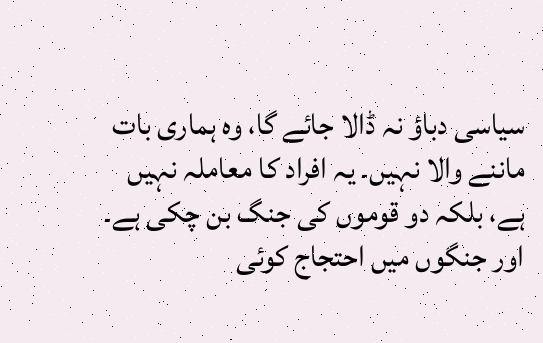سیاسی دباؤ نہ ڈالا جائے گا، وہ ہماری بات ماننے والا نہیں۔ یہ افراد کا معاملہ نہیں ہے، بلکہ دو قوموں کی جنگ بن چکی ہے۔ اور جنگوں میں احتجاج کوئی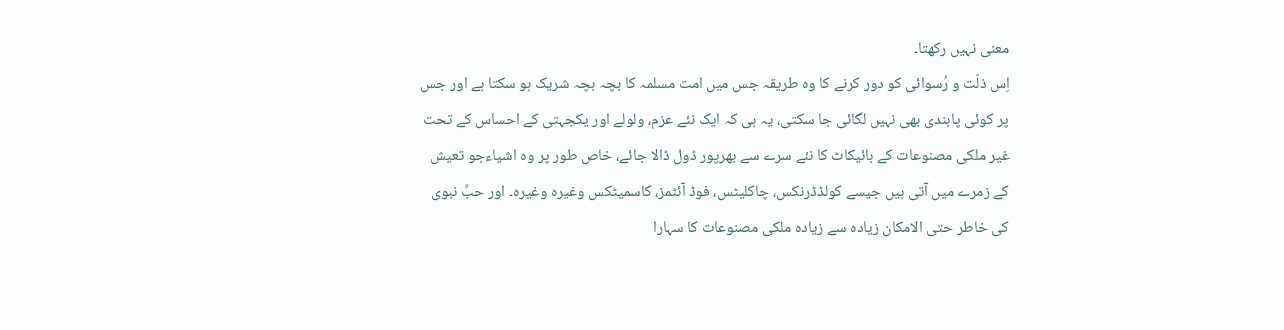معنی نہیں رکھتا۔
اِس ذلّت و رُسوائی کو دور کرنے کا وہ طریقہ جس میں امت مسلمہ کا بچہ بچہ شریک ہو سکتا ہے اور جس پر کوئی پابندی بھی نہیں لگائی جا سکتی، یہ ہی کہ ایک نئے عزم، ولولے اور یکجہتی کے احساس کے تحت غیر ملکی مصنوعات کے بائیکاٹ کا نئے سرے سے بھرپور ڈول ڈالا جائے، خاص طور پر وہ اشیاءجو تعیش کے زمرے میں آتی ہیں جیسے کولڈڈرنکس، چاکلیٹس، فوڈ آئٹمز، کاسمیٹکس وغیرہ وغیرہ۔ اور حبِّ نبوی کی خاطر حتی الامکان زیادہ سے زیادہ ملکی مصنوعات کا سہارا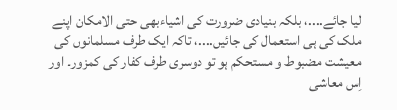لیا جائے....، بلکہ بنیادی ضرورت کی اشیاءبھی حتی الامکان اپنے ملک کی ہی استعمال کی جائیں....، تاکہ ایک طرف مسلمانوں کی معیشت مضبوط و مستحکم ہو تو دوسری طرف کفار کی کمزور۔ اور اِس معاشی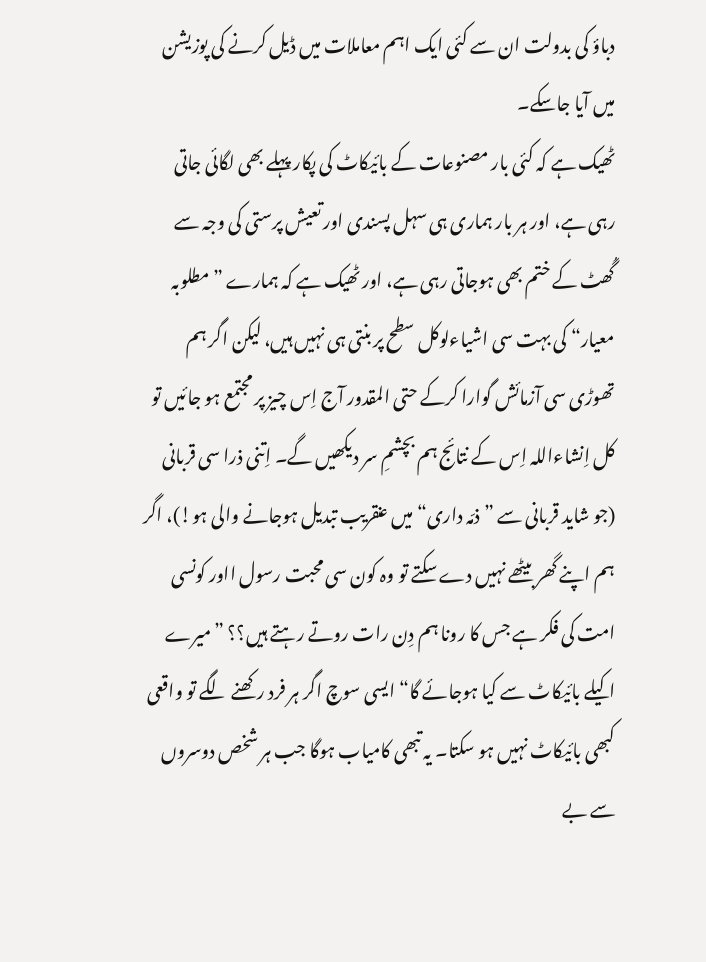دباؤ کی بدولت ان سے کئی ایک اہم معاملات میں ڈیل کرنے کی پوزیشن میں آیا جاسکے۔
ٹھیک ہے کہ کئی بار مصنوعات کے بائیکاٹ کی پکار پہلے بھی لگائی جاتی رہی ہے، اور ہر بار ہماری ہی سہل پسندی اور تعیش پرستی کی وجہ سے گُھٹ کے ختم بھی ہوجاتی رہی ہے، اور ٹھیک ہے کہ ہمارے ”مطلوبہ معیار“ کی بہت سی اشیاءلوکل سطح پر بنتی ہی نہیں ہیں، لیکن اگر ہم تھوڑی سی آزمائش گوارا کرکے حتی المقدور آج اِس چیز پر مجتمع ہو جائیں تو کل اِنشاءاللہ اِس کے نتائج ہم بچشمِ سر دیکھیں گے۔ اِتنی ذرا سی قربانی (جو شاید قربانی سے ”ذمّہ داری“ میں عنقریب تبدیل ہوجانے والی ہو!)، اگر ہم اپنے گھر بیٹھے نہیں دے سکتے تو وہ کون سی محبت رسول ااور کونسی امت کی فکر ہے جس کا رونا ہم دِن رات روتے رہتے ہیں؟؟ ”میرے اکیلے بائیکاٹ سے کیا ہوجائے گا“ ایسی سوچ اگر ہر فرد رکھنے لگے تو واقعی کبھی بائیکاٹ نہیں ہو سکتا۔ یہ تبھی کامیاب ہوگا جب ہر شخص دوسروں سے بے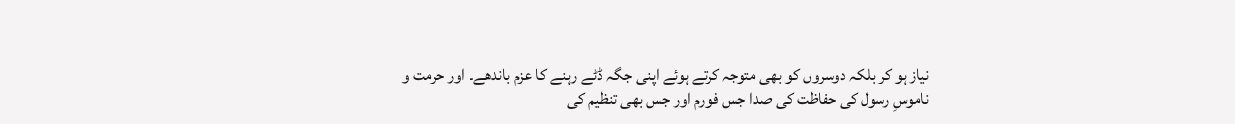نیاز ہو کر بلکہ دوسروں کو بھی متوجہ کرتے ہوئے اپنی جگہ ڈٹے رہنے کا عزم باندھے۔ اور حرمت و ناموسِ رسول کی حفاظت کی صدا جس فورم اور جس بھی تنظیم کی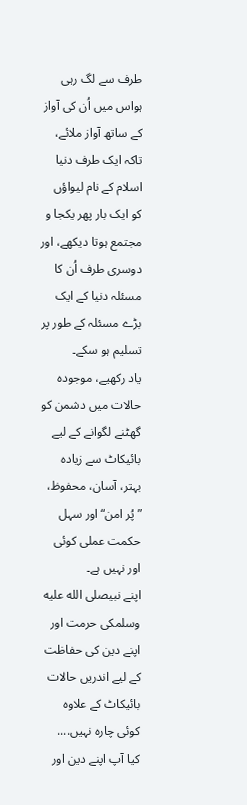طرف سے لگ رہی ہواس میں اُن کی آواز کے ساتھ آواز ملائے، تاکہ ایک طرف دنیا اسلام کے نام لیواؤں کو ایک بار پھر یکجا و مجتمع ہوتا دیکھے، اور دوسری طرف اُن کا مسئلہ دنیا کے ایک بڑے مسئلہ کے طور پر تسلیم ہو سکے۔
یاد رکھیے، موجودہ حالات میں دشمن کو گھٹنے لگوانے کے لیے بائیکاٹ سے زیادہ بہتر، آسان، محفوظ، ”پُر امن“ اور سہل حکمت عملی کوئی اور نہیں ہے۔
اپنے نبیصلى الله عليه وسلمکی حرمت اور اپنے دین کی حفاظت کے لیے اندریں حالات بائیکاٹ کے علاوہ کوئی چارہ نہیں....
کیا آپ اپنے دین اور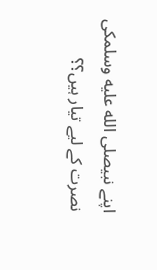اپنے نبیصلى الله عليه وسلمکی نصرت کے لیے تیار ہیں؟؟